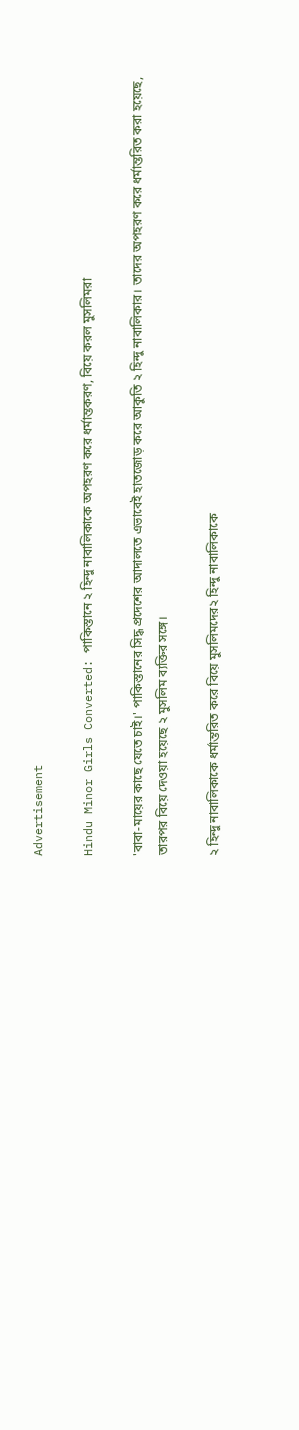Advertisement

Hindu Minor Girls Converted: পাকিস্তানে ২ হিন্দু নাবালিকাকে অপহরণ করে ধর্মান্তকরণ, বিয়ে করল মুসলিমরা

'বাবা-মায়ের কাছে যেতে চাই।' পাকিস্তানের সিদ্ধ প্রদেশের আদালতে এভাবেই হাতজোড় করে আকুতি ২ হিন্দু নাবালিকার। তাদের অপহরণ করে ধর্মান্তরিত করা হয়েছে, তারপর বিয়ে দেওয়া হয়েছে ২ মুসলিম ব্যক্তির সঙ্গে।

২ হিন্দু নাবালিকাকে ধর্মান্তরিত করে বিয়ে মুসলিমদের২ হিন্দু নাবালিকাকে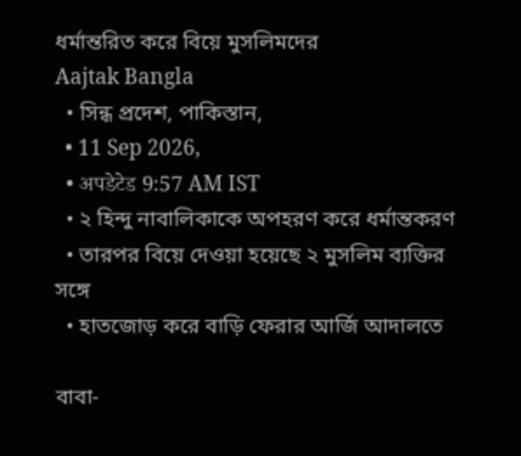ধর্মান্তরিত করে বিয়ে মুসলিমদের
Aajtak Bangla
  • সিন্ধ প্রদেশ, পাকিস্তান,
  • 11 Sep 2026,
  • अपडेटेड 9:57 AM IST
  • ২ হিন্দু নাবালিকাকে অপহরণ করে ধর্মান্তকরণ
  • তারপর বিয়ে দেওয়া হয়েছে ২ মুসলিম ব্যক্তির সঙ্গে
  • হাতজোড় করে বাড়ি ফেরার আর্জি আদালতে

বাবা-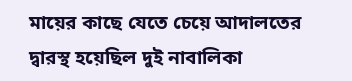মায়ের কাছে যেতে চেয়ে আদালতের দ্বারস্থ হয়েছিল দুই নাবালিকা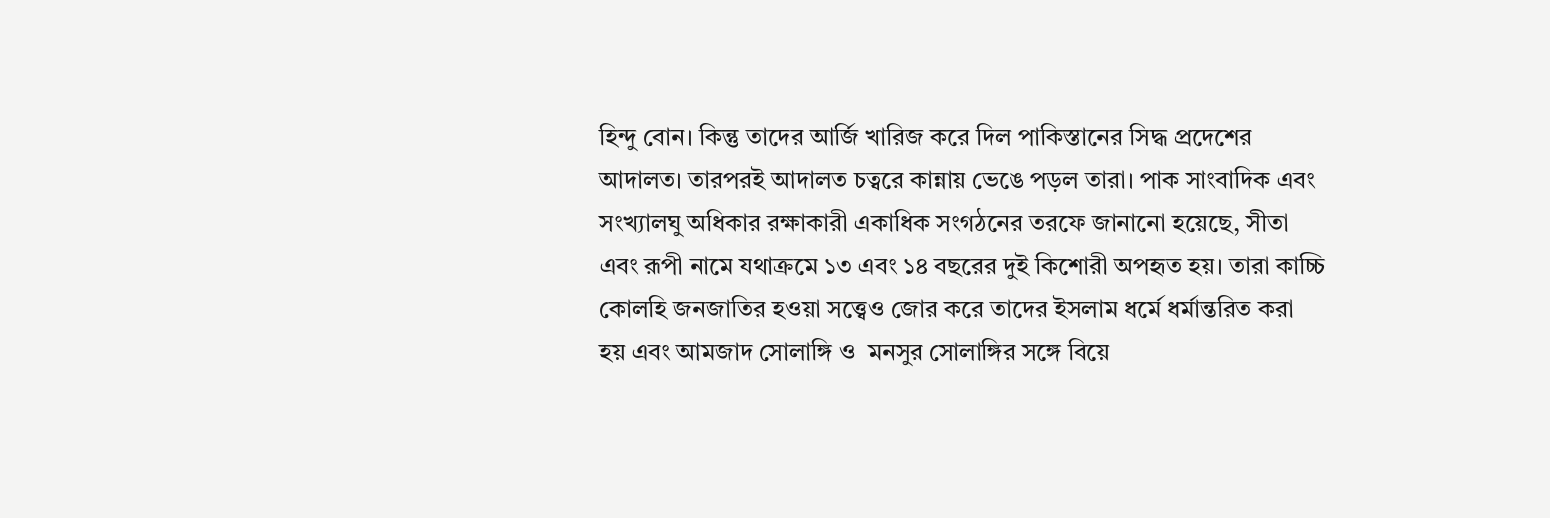হিন্দু বোন। কিন্তু তাদের আর্জি খারিজ করে দিল পাকিস্তানের সিদ্ধ প্রদেশের আদালত। তারপরই আদালত চত্বরে কান্নায় ভেঙে পড়ল তারা। পাক সাংবাদিক এবং সংখ্যালঘু অধিকার রক্ষাকারী একাধিক সংগঠনের তরফে জানানো হয়েছে, সীতা এবং রূপী নামে যথাক্রমে ১৩ এবং ১৪ বছরের দুই কিশোরী অপহৃত হয়। তারা কাচ্চি কোলহি জনজাতির হওয়া সত্ত্বেও জোর করে তাদের ইসলাম ধর্মে ধর্মান্তরিত করা হয় এবং আমজাদ সোলাঙ্গি ও  মনসুর সোলাঙ্গির সঙ্গে বিয়ে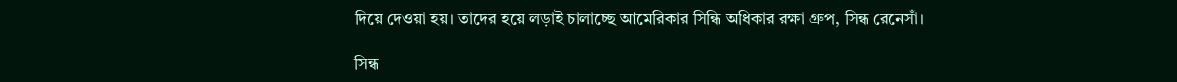দিয়ে দেওয়া হয়। তাদের হয়ে লড়াই চালাচ্ছে আমেরিকার সিন্ধি অধিকার রক্ষা গ্রুপ, সিন্ধ রেনেসাঁ।

সিন্ধ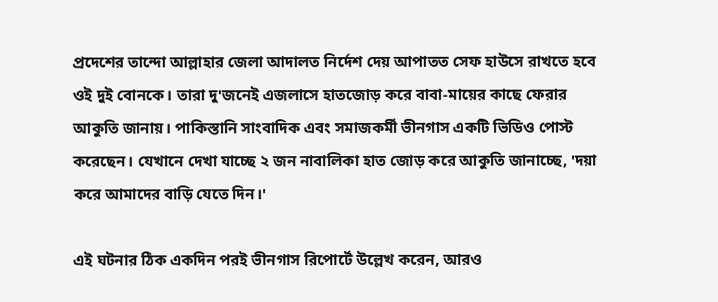প্রদেশের তান্দো আল্লাহার জেলা আদালত নির্দেশ দেয় আপাতত সেফ হাউসে রাখতে হবে ওই দুই বোনকে। তারা দু'জনেই এজলাসে হাতজোড় করে বাবা-মায়ের কাছে ফেরার আকুতি জানায়। পাকিস্তানি সাংবাদিক এবং সমাজকর্মী ভীনগাস একটি ভিডিও পোস্ট করেছেন। যেখানে দেখা যাচ্ছে ২ জন নাবালিকা হাত জোড় করে আকুতি জানাচ্ছে, 'দয়া করে আমাদের বাড়ি যেতে দিন।'

এই ঘটনার ঠিক একদিন পরই ভীনগাস রিপোর্টে উল্লেখ করেন, আরও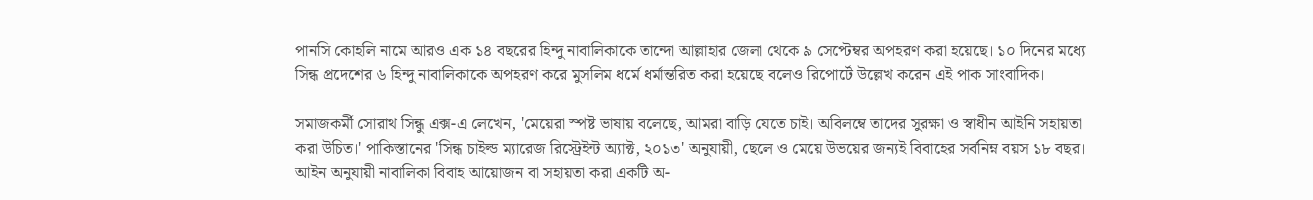পানসি কোহলি নামে আরও এক ১৪ বছরের হিন্দু নাবালিকাকে তান্দো আল্লাহার জেলা থেকে ৯ সেপ্টেম্বর অপহরণ করা হয়েছে। ১০ দিনের মধ্যে সিন্ধ প্রদেশের ৬ হিন্দু নাবালিকাকে অপহরণ করে মুসলিম ধর্মে ধর্মান্তরিত করা হয়েছে বলেও রিপোর্টে উল্লেখ করেন এই পাক সাংবাদিক।

সমাজকর্মী সোরাথ সিন্ধু এক্স-এ লেখেন, 'মেয়েরা স্পষ্ট ভাষায় বলেছে, আমরা বাড়ি যেতে চাই। অবিলম্বে তাদের সুরক্ষা ও স্বাধীন আইনি সহায়তা করা উচিত।' পাকিস্তানের 'সিন্ধ চাইল্ড ম্যারেজ রিস্ট্রেইন্ট অ্যাক্ট, ২০১৩' অনুযায়ী, ছেলে ও মেয়ে উভয়ের জন্যই বিবাহের সর্বনিম্ন বয়স ১৮ বছর। আইন অনুযায়ী নাবালিকা বিবাহ আয়োজন বা সহায়তা করা একটি অ-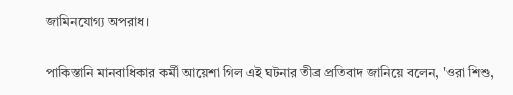জামিনযোগ্য অপরাধ।

পাকিস্তানি মানবাধিকার কর্মী আয়েশা গিল এই ঘটনার তীব্র প্রতিবাদ জানিয়ে বলেন, 'ওরা শিশু,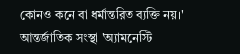কোনও কনে বা ধর্মান্তরিত ব্যক্তি নয়।' আন্তর্জাতিক সংস্থা 'অ্যামনেস্টি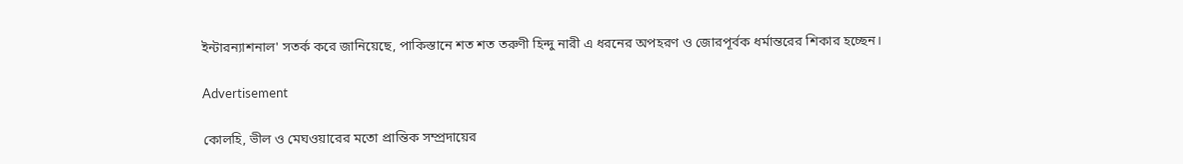ইন্টারন্যাশনাল' সতর্ক করে জানিয়েছে, পাকিস্তানে শত শত তরুণী হিন্দু নারী এ ধরনের অপহরণ ও জোরপূর্বক ধর্মান্তরের শিকার হচ্ছেন।

Advertisement

কোলহি, ভীল ও মেঘওয়ারের মতো প্রান্তিক সম্প্রদায়ের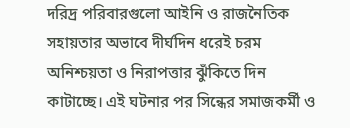দরিদ্র পরিবারগুলো আইনি ও রাজনৈতিক সহায়তার অভাবে দীর্ঘদিন ধরেই চরম অনিশ্চয়তা ও নিরাপত্তার ঝুঁকিতে দিন কাটাচ্ছে। এই ঘটনার পর সিন্ধের সমাজকর্মী ও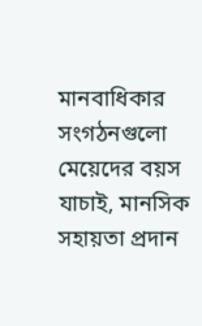মানবাধিকার সংগঠনগুলো মেয়েদের বয়স যাচাই, মানসিক সহায়তা প্রদান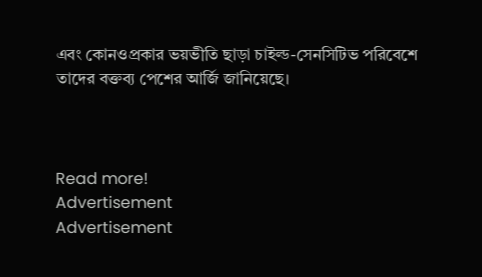এবং কোনওপ্রকার ভয়ভীতি ছাড়া চাইল্ড-সেনসিটিভ পরিবেশে তাদের বক্তব্য পেশের আর্জি জানিয়েছে।



Read more!
Advertisement
Advertisement